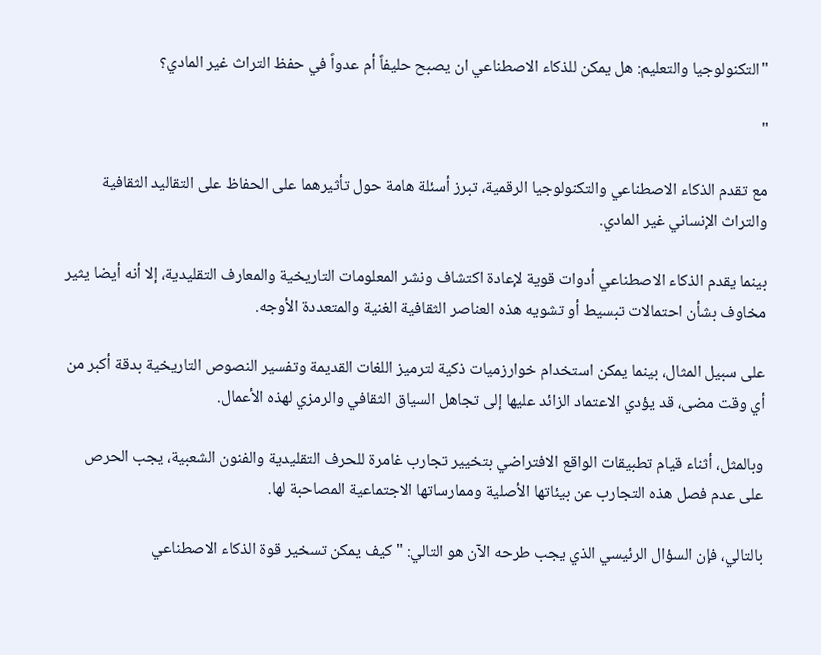"التكنولوجيا والتعليم: هل يمكن للذكاء الاصطناعي ان يصبح حليفاً أم عدواً في حفظ التراث غير المادي؟

"

مع تقدم الذكاء الاصطناعي والتكنولوجيا الرقمية، تبرز أسئلة هامة حول تأثيرهما على الحفاظ على التقاليد الثقافية والتراث الإنساني غير المادي.

بينما يقدم الذكاء الاصطناعي أدوات قوية لإعادة اكتشاف ونشر المعلومات التاريخية والمعارف التقليدية، إلا أنه أيضا يثير مخاوف بشأن احتمالات تبسيط أو تشويه هذه العناصر الثقافية الغنية والمتعددة الأوجه.

على سبيل المثال، بينما يمكن استخدام خوارزميات ذكية لترميز اللغات القديمة وتفسير النصوص التاريخية بدقة أكبر من أي وقت مضى، قد يؤدي الاعتماد الزائد عليها إلى تجاهل السياق الثقافي والرمزي لهذه الأعمال.

وبالمثل، أثناء قيام تطبيقات الواقع الافتراضي بتخيير تجارب غامرة للحرف التقليدية والفنون الشعبية، يجب الحرص على عدم فصل هذه التجارب عن بيئاتها الأصلية وممارساتها الاجتماعية المصاحبة لها.

بالتالي، فإن السؤال الرئيسي الذي يجب طرحه الآن هو التالي: "كيف يمكن تسخير قوة الذكاء الاصطناعي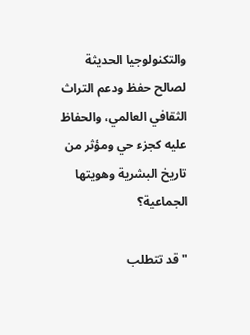والتكنولوجيا الحديثة لصالح حفظ ودعم التراث الثقافي العالمي، والحفاظ عليه كجزء حي ومؤثر من تاريخ البشرية وهويتها الجماعية؟

" قد تتطلب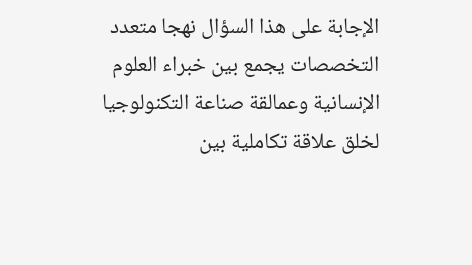الإجابة على هذا السؤال نهجا متعدد التخصصات يجمع بين خبراء العلوم الإنسانية وعمالقة صناعة التكنولوجيا لخلق علاقة تكاملية بين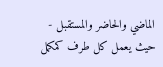الماضي والحاضر والمستقبل - حيث يعمل كل طرف كمكمل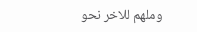وملهم للاخر نحو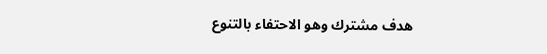هدف مشترك وهو الاحتفاء بالتنوع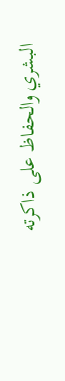البشري والحفاظ على ذاكرته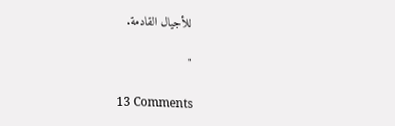للأجيال القادمة.

"

13 Comments